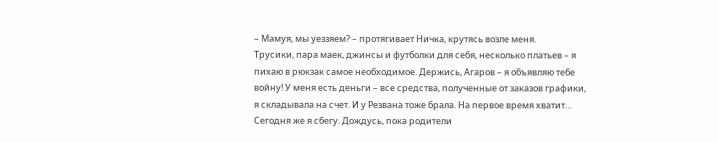– Мамуя, мы уеззяем? – протягивает Ничка, крутясь возле меня.
Трусики, пара маек, джинсы и футболки для себя, несколько платьев – я пихаю в рюкзак самое необходимое. Держись, Агаров – я объявляю тебе войну! У меня есть деньги – все средства, полученные от заказов графики, я складывала на счет. И у Резвана тоже брала. На первое время хватит… Сегодня же я сбегу. Дождусь, пока родители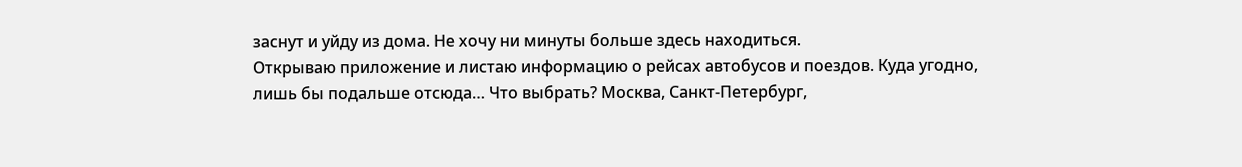заснут и уйду из дома. Не хочу ни минуты больше здесь находиться.
Открываю приложение и листаю информацию о рейсах автобусов и поездов. Куда угодно, лишь бы подальше отсюда… Что выбрать? Москва, Санкт-Петербург,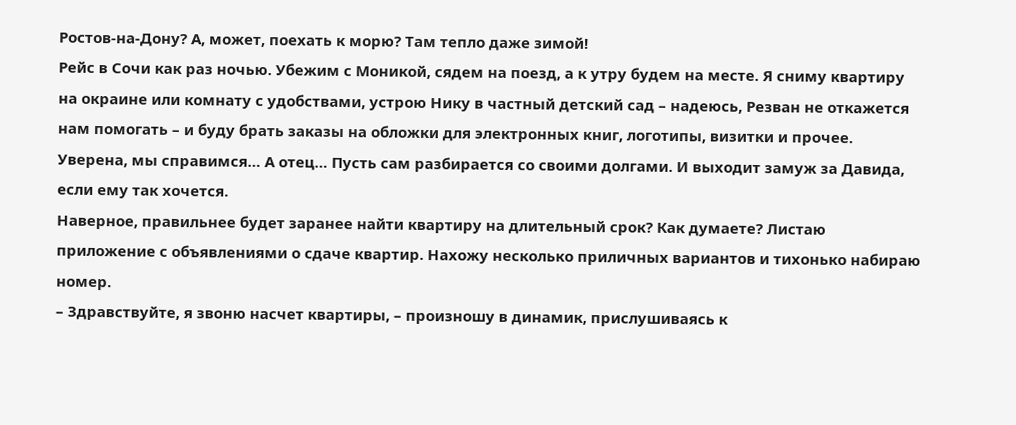Ростов-на-Дону? А, может, поехать к морю? Там тепло даже зимой!
Рейс в Сочи как раз ночью. Убежим с Моникой, сядем на поезд, а к утру будем на месте. Я сниму квартиру на окраине или комнату с удобствами, устрою Нику в частный детский сад – надеюсь, Резван не откажется нам помогать – и буду брать заказы на обложки для электронных книг, логотипы, визитки и прочее. Уверена, мы справимся… А отец… Пусть сам разбирается со своими долгами. И выходит замуж за Давида, если ему так хочется.
Наверное, правильнее будет заранее найти квартиру на длительный срок? Как думаете? Листаю приложение с объявлениями о сдаче квартир. Нахожу несколько приличных вариантов и тихонько набираю номер.
– Здравствуйте, я звоню насчет квартиры, – произношу в динамик, прислушиваясь к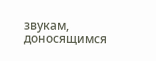звукам, доносящимся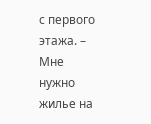с первого этажа. – Мне нужно жилье на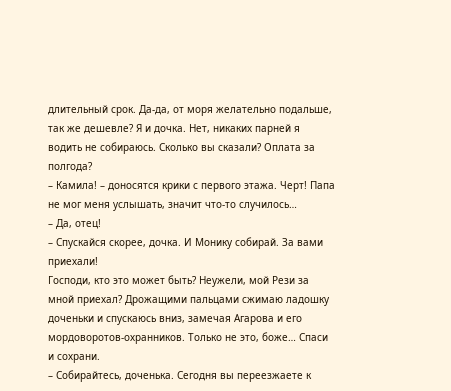длительный срок. Да-да, от моря желательно подальше, так же дешевле? Я и дочка. Нет, никаких парней я водить не собираюсь. Сколько вы сказали? Оплата за полгода?
– Камила! – доносятся крики с первого этажа. Черт! Папа не мог меня услышать, значит что-то случилось…
– Да, отец!
– Спускайся скорее, дочка. И Монику собирай. За вами приехали!
Господи, кто это может быть? Неужели, мой Рези за мной приехал? Дрожащими пальцами сжимаю ладошку доченьки и спускаюсь вниз, замечая Агарова и его мордоворотов-охранников. Только не это, боже… Спаси и сохрани.
– Собирайтесь, доченька. Сегодня вы переезжаете к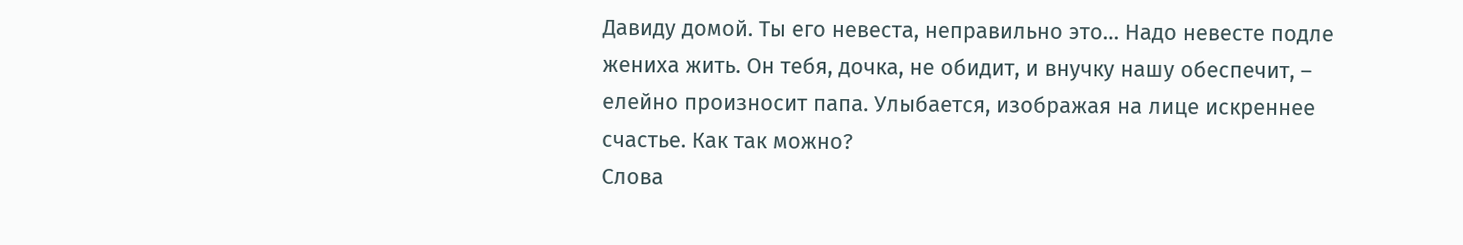Давиду домой. Ты его невеста, неправильно это… Надо невесте подле жениха жить. Он тебя, дочка, не обидит, и внучку нашу обеспечит, – елейно произносит папа. Улыбается, изображая на лице искреннее счастье. Как так можно?
Слова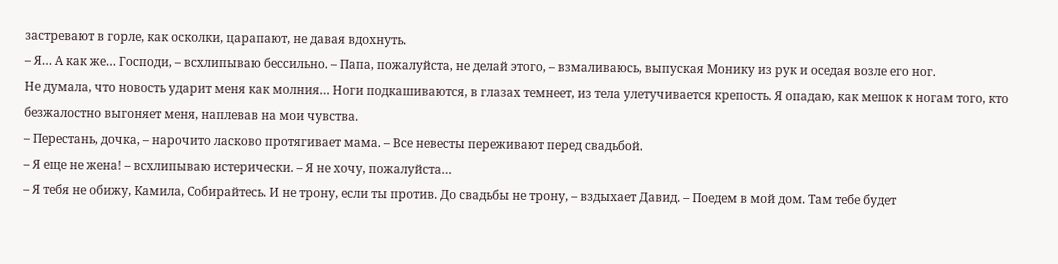застревают в горле, как осколки, царапают, не давая вдохнуть.
– Я… А как же… Господи, – всхлипываю бессильно. – Папа, пожалуйста, не делай этого, – взмаливаюсь, выпуская Монику из рук и оседая возле его ног.
Не думала, что новость ударит меня как молния… Ноги подкашиваются, в глазах темнеет, из тела улетучивается крепость. Я опадаю, как мешок к ногам того, кто безжалостно выгоняет меня, наплевав на мои чувства.
– Перестань, дочка, – нарочито ласково протягивает мама. – Все невесты переживают перед свадьбой.
– Я еще не жена! – всхлипываю истерически. – Я не хочу, пожалуйста…
– Я тебя не обижу, Камила, Собирайтесь. И не трону, если ты против. До свадьбы не трону, – вздыхает Давид. – Поедем в мой дом. Там тебе будет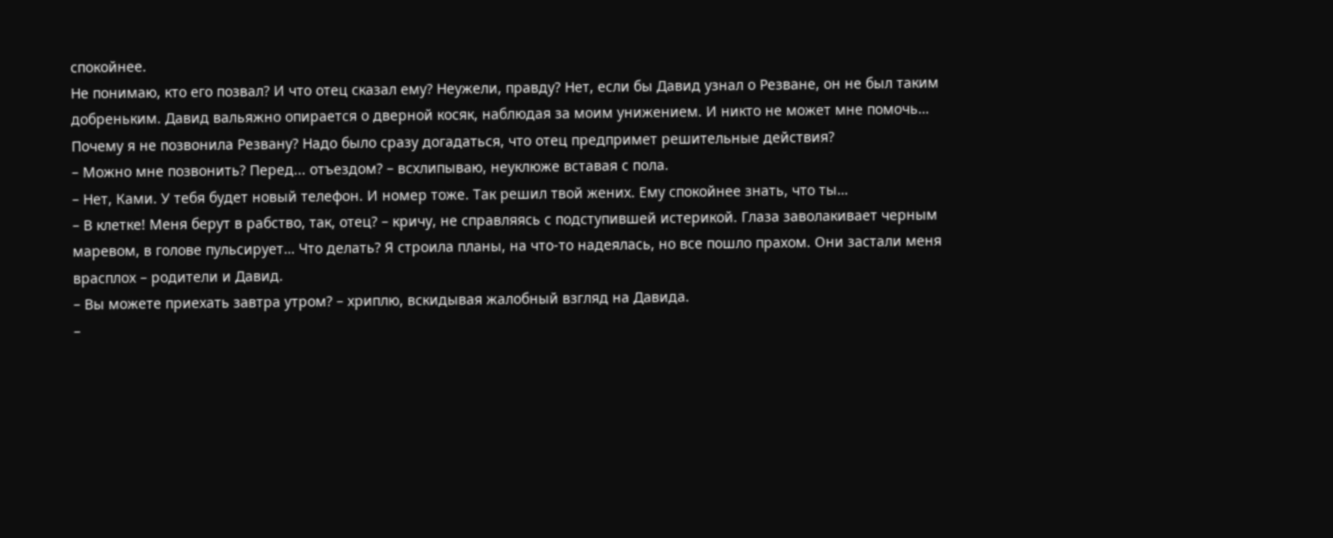спокойнее.
Не понимаю, кто его позвал? И что отец сказал ему? Неужели, правду? Нет, если бы Давид узнал о Резване, он не был таким добреньким. Давид вальяжно опирается о дверной косяк, наблюдая за моим унижением. И никто не может мне помочь… Почему я не позвонила Резвану? Надо было сразу догадаться, что отец предпримет решительные действия?
– Можно мне позвонить? Перед... отъездом? – всхлипываю, неуклюже вставая с пола.
– Нет, Ками. У тебя будет новый телефон. И номер тоже. Так решил твой жених. Ему спокойнее знать, что ты…
– В клетке! Меня берут в рабство, так, отец? – кричу, не справляясь с подступившей истерикой. Глаза заволакивает черным маревом, в голове пульсирует… Что делать? Я строила планы, на что-то надеялась, но все пошло прахом. Они застали меня врасплох – родители и Давид.
– Вы можете приехать завтра утром? – хриплю, вскидывая жалобный взгляд на Давида.
–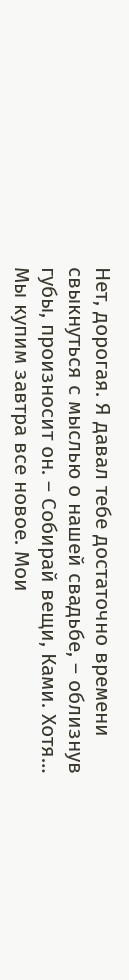Нет, дорогая. Я давал тебе достаточно времени свыкнуться с мыслью о нашей свадьбе, – облизнув губы, произносит он. – Собирай вещи, Ками. Хотя… Мы купим завтра все новое. Мои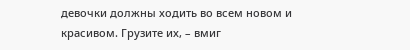девочки должны ходить во всем новом и красивом. Грузите их, – вмиг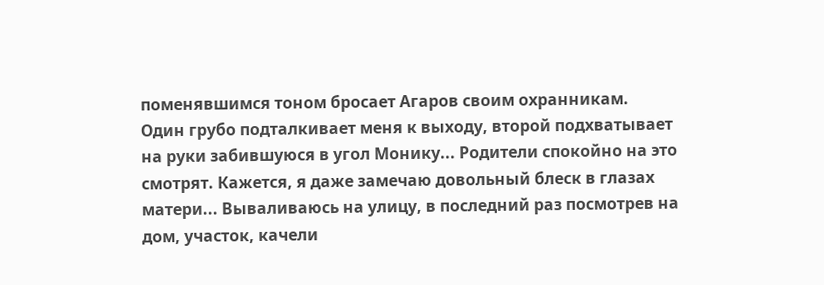поменявшимся тоном бросает Агаров своим охранникам.
Один грубо подталкивает меня к выходу, второй подхватывает на руки забившуюся в угол Монику... Родители спокойно на это смотрят. Кажется, я даже замечаю довольный блеск в глазах матери... Вываливаюсь на улицу, в последний раз посмотрев на дом, участок, качели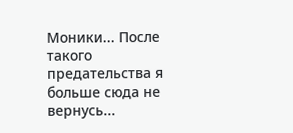Моники... После такого предательства я больше сюда не вернусь...